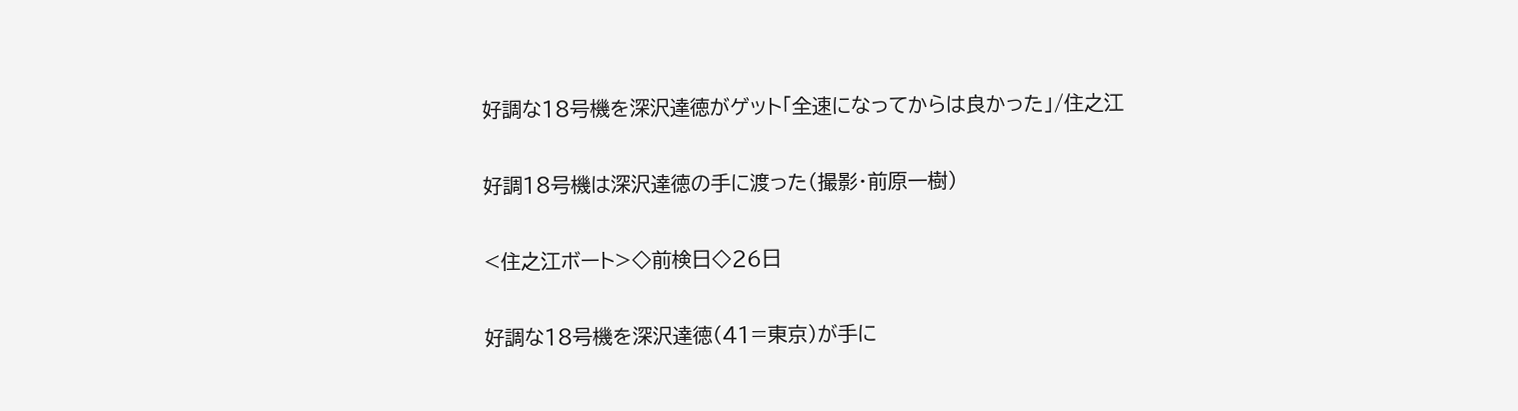好調な18号機を深沢達徳がゲット「全速になってからは良かった」/住之江

好調18号機は深沢達徳の手に渡った(撮影・前原一樹)

<住之江ボート>◇前検日◇26日

好調な18号機を深沢達徳(41=東京)が手に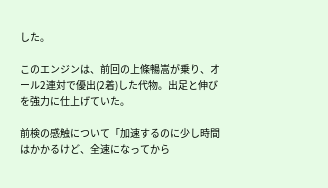した。

このエンジンは、前回の上條暢嵩が乗り、オール2連対で優出(2着)した代物。出足と伸びを強力に仕上げていた。

前検の感触について「加速するのに少し時間はかかるけど、全速になってから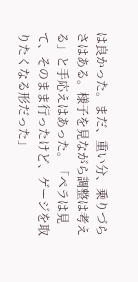は良かった。まだ、重い分、乗りづらさはある。様子を見ながら調整は考える」と手応えはあった。「ペラは見て、そのまま行ったけど、ゲージを取りたくなる形だった」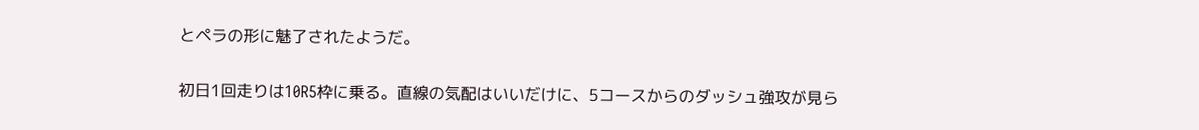とペラの形に魅了されたようだ。

初日1回走りは10R5枠に乗る。直線の気配はいいだけに、5コースからのダッシュ強攻が見ら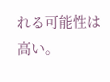れる可能性は高い。